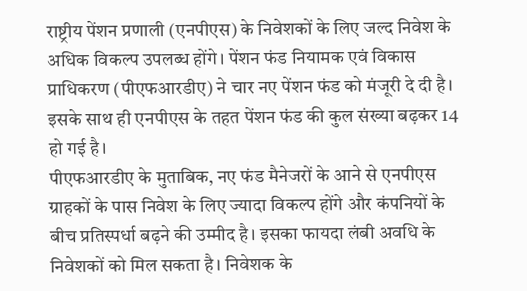राष्ट्रीय पेंशन प्रणाली (एनपीएस) के निवेशकों के लिए जल्द निवेश के अधिक विकल्प उपलब्ध होंगे। पेंशन फंड नियामक एवं विकास प्राधिकरण (पीएफआरडीए) ने चार नए पेंशन फंड को मंजूरी दे दी है। इसके साथ ही एनपीएस के तहत पेंशन फंड की कुल संख्या बढ़कर 14 हो गई है।
पीएफआरडीए के मुताबिक, नए फंड मैनेजरों के आने से एनपीएस ग्राहकों के पास निवेश के लिए ज्यादा विकल्प होंगे और कंपनियों के बीच प्रतिस्पर्धा बढ़ने की उम्मीद है। इसका फायदा लंबी अवधि के निवेशकों को मिल सकता है। निवेशक के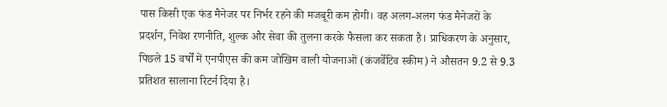पास किसी एक फंड मैनेजर पर निर्भर रहने की मजबूरी कम होगी। वह अलग-अलग फंड मैनेजरों के प्रदर्शन, निवेश रणनीति, शुल्क और सेवा की तुलना करके फैसला कर सकता है। प्राधिकरण के अनुसार, पिछले 15 वर्षों में एनपीएस की कम जोखिम वाली योजनाओं (कंजर्वेटिव स्कीम) ने औसतन 9.2 से 9.3 प्रतिशत सालाना रिटर्न दिया है।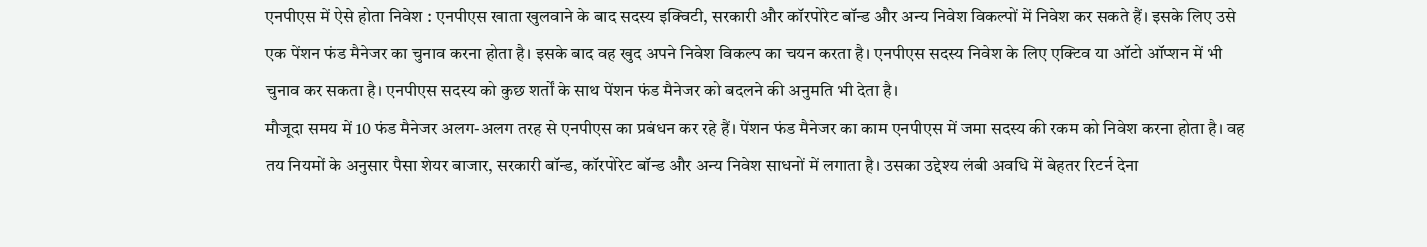एनपीएस में ऐसे होता निवेश : एनपीएस खाता खुलवाने के बाद सदस्य इक्विटी, सरकारी और कॉरपोरेट बॉन्ड और अन्य निवेश विकल्पों में निवेश कर सकते हैं। इसके लिए उसे एक पेंशन फंड मैनेजर का चुनाव करना होता है। इसके बाद वह खुद अपने निवेश विकल्प का चयन करता है। एनपीएस सदस्य निवेश के लिए एक्टिव या ऑटो ऑप्शन में भी चुनाव कर सकता है। एनपीएस सदस्य को कुछ शर्तों के साथ पेंशन फंड मैनेजर को बदलने की अनुमति भी देता है।
मौजूदा समय में 10 फंड मैनेजर अलग-अलग तरह से एनपीएस का प्रबंधन कर रहे हैं। पेंशन फंड मैनेजर का काम एनपीएस में जमा सदस्य की रकम को निवेश करना होता है। वह तय नियमों के अनुसार पैसा शेयर बाजार, सरकारी बॉन्ड, कॉरपोरेट बॉन्ड और अन्य निवेश साधनों में लगाता है। उसका उद्देश्य लंबी अवधि में बेहतर रिटर्न देना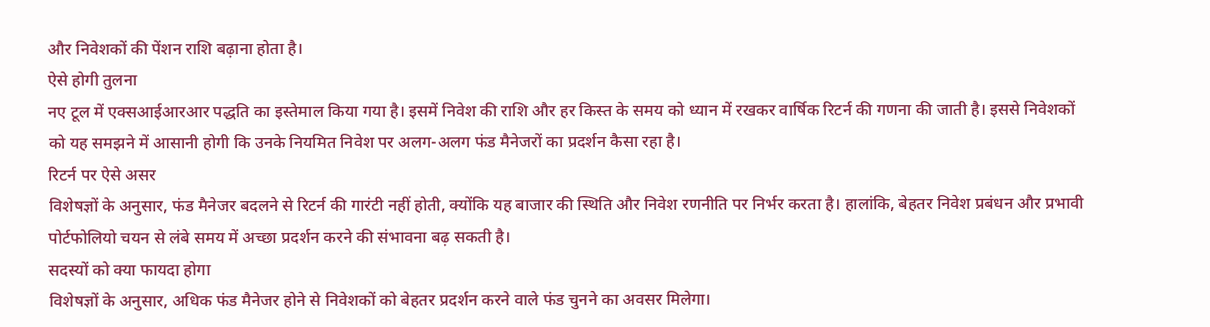और निवेशकों की पेंशन राशि बढ़ाना होता है।
ऐसे होगी तुलना
नए टूल में एक्सआईआरआर पद्धति का इस्तेमाल किया गया है। इसमें निवेश की राशि और हर किस्त के समय को ध्यान में रखकर वार्षिक रिटर्न की गणना की जाती है। इससे निवेशकों को यह समझने में आसानी होगी कि उनके नियमित निवेश पर अलग-अलग फंड मैनेजरों का प्रदर्शन कैसा रहा है।
रिटर्न पर ऐसे असर
विशेषज्ञों के अनुसार, फंड मैनेजर बदलने से रिटर्न की गारंटी नहीं होती, क्योंकि यह बाजार की स्थिति और निवेश रणनीति पर निर्भर करता है। हालांकि, बेहतर निवेश प्रबंधन और प्रभावी पोर्टफोलियो चयन से लंबे समय में अच्छा प्रदर्शन करने की संभावना बढ़ सकती है।
सदस्यों को क्या फायदा होगा
विशेषज्ञों के अनुसार, अधिक फंड मैनेजर होने से निवेशकों को बेहतर प्रदर्शन करने वाले फंड चुनने का अवसर मिलेगा।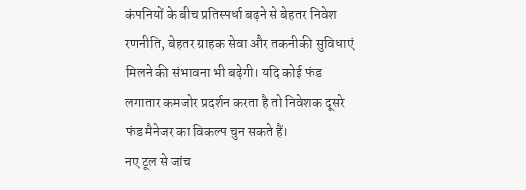कंपनियों के बीच प्रतिस्पर्धा बढ़ने से बेहतर निवेश रणनीति, बेहतर ग्राहक सेवा और तकनीकी सुविधाएं मिलने की संभावना भी बढ़ेगी। यदि कोई फंड लगातार कमजोर प्रदर्शन करता है तो निवेशक दूसरे फंड मैनेजर का विकल्प चुन सकते हैं।
नए टूल से जांच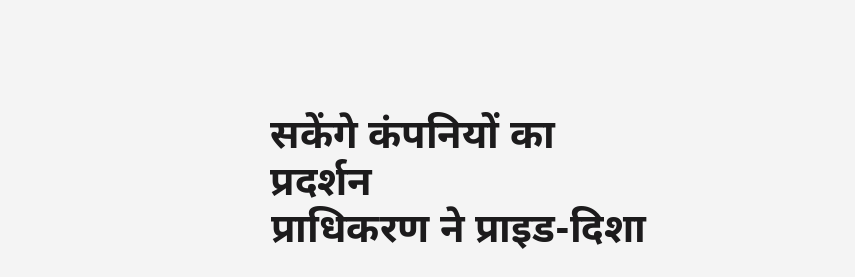सकेंगे कंपनियों का प्रदर्शन
प्राधिकरण ने प्राइड-दिशा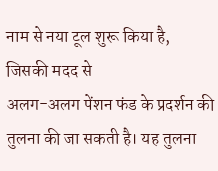नाम से नया टूल शुरू किया है, जिसकी मदद से
अलग-अलग पेंशन फंड के प्रदर्शन की
तुलना की जा सकती है। यह तुलना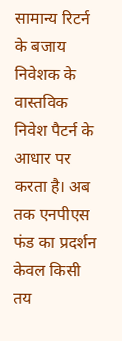सामान्य रिटर्न के बजाय निवेशक के वास्तविक निवेश पैटर्न के आधार पर करता है। अब तक एनपीएस फंड का प्रदर्शन केवल किसी तय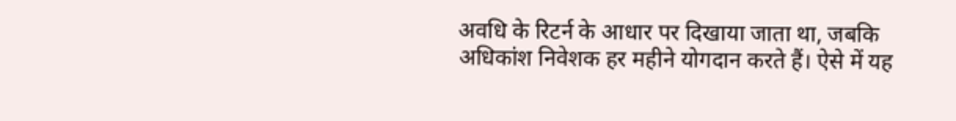अवधि के रिटर्न के आधार पर दिखाया जाता था, जबकि अधिकांश निवेशक हर महीने योगदान करते हैं। ऐसे में यह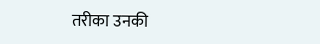तरीका उनकी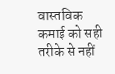वास्तविक कमाई को सही तरीके से नहीं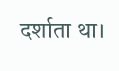दर्शाता था।